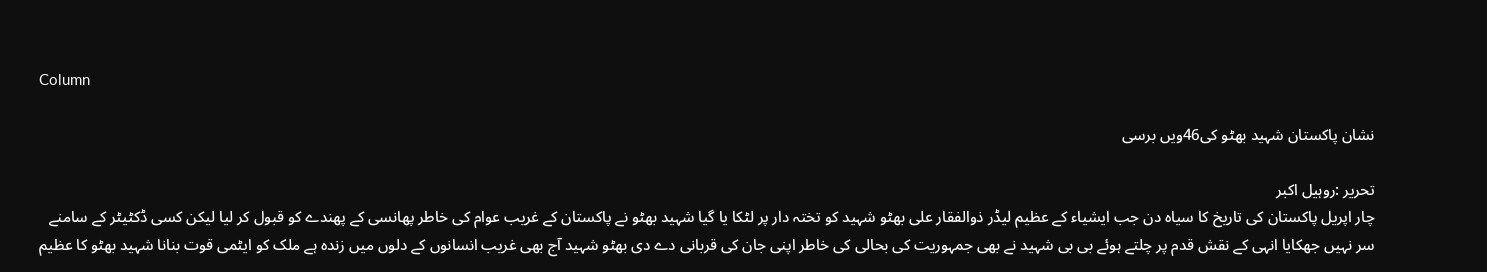Column

نشان پاکستان شہید بھٹو کی46ویں برسی

تحریر :روہیل اکبر
چار اپریل پاکستان کی تاریخ کا سیاہ دن جب ایشیاء کے عظیم لیڈر ذوالفقار علی بھٹو شہید کو تختہ دار پر لٹکا یا گیا شہید بھٹو نے پاکستان کے غریب عوام کی خاطر پھانسی کے پھندے کو قبول کر لیا لیکن کسی ڈکٹیٹر کے سامنے سر نہیں جھکایا انہی کے نقش قدم پر چلتے ہوئے بی بی شہید نے بھی جمہوریت کی بحالی کی خاطر اپنی جان کی قربانی دے دی بھٹو شہید آج بھی غریب انسانوں کے دلوں میں زندہ ہے ملک کو ایٹمی قوت بنانا شہید بھٹو کا عظیم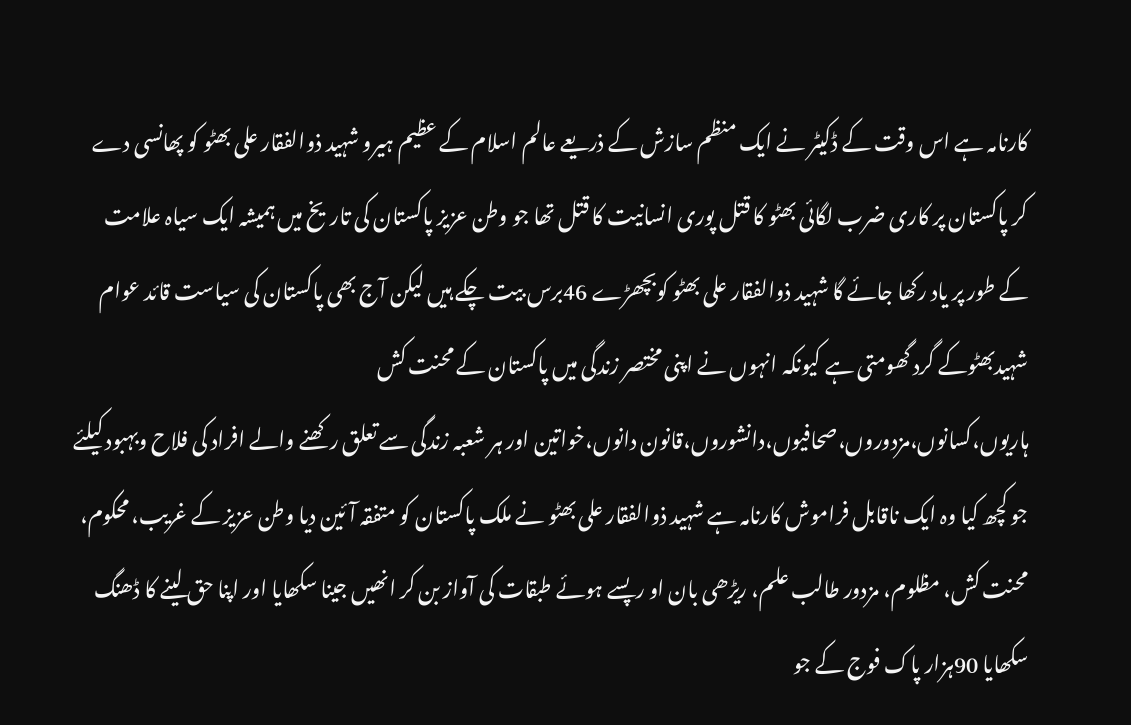کارنامہ ہے اس وقت کے ڈکیٹر نے ایک منظم سازش کے ذریعے عالم اسلام کے عظیم ہیرو شہید ذوالفقار علی بھٹو کو پھانسی دے کر پاکستان پر کاری ضرب لگائی بھٹو کا قتل پوری انسانیت کا قتل تھا جو وطن عزیز پاکستان کی تاریخ میں ہمیشہ ایک سیاہ علامت کے طور پر یاد رکھا جائے گا شہید ذوالفقار علی بھٹو کوبچھڑے 46برس بیت چکے ہیں لیکن آج بھی پاکستان کی سیاست قائد عوام شہیدبھٹوکے گرد گھومتی ہے کیونکہ انہوں نے اپنی مختصر زندگی میں پاکستان کے محنت کش ہاریوں،کسانوں،مزدوروں،صحافیوں،دانشوروں،قانون دانوں،خواتین اور ہر شعبہ زندگی سے تعلق رکھنے والے افراد کی فلاح وبہبود کیلئے جو کچھ کیا وہ ایک ناقابل فراموش کارنامہ ہے شہید ذوالفقار علی بھٹو نے ملک پاکستان کو متفقہ آئین دیا وطن عزیز کے غریب، محکوم، محنت کش، مظلوم، مزدور طالب علم، ریڑھی بان او رپسے ہوئے طبقات کی آواز بن کر انھیں جینا سکھایا اور اپنا حق لینے کا ڈھنگ سکھایا 90ہزار پاک فوج کے جو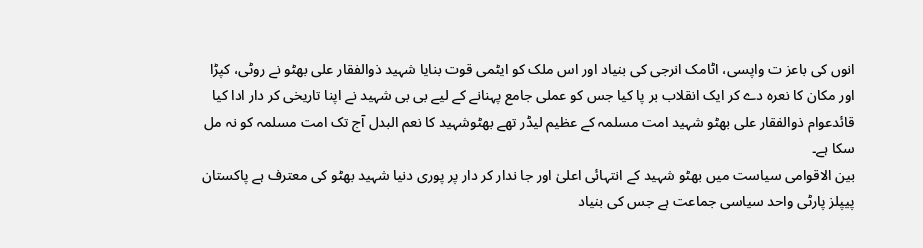انوں کی باعز ت واپسی، اٹامک انرجی کی بنیاد اور اس ملک کو ایٹمی قوت بنایا شہید ذوالفقار علی بھٹو نے روٹی، کپڑا اور مکان کا نعرہ دے کر ایک انقلاب بر پا کیا جس کو عملی جامع پہنانے کے لیے بی بی شہید نے اپنا تاریخی کر دار ادا کیا قائدعوام ذوالفقار علی بھٹو شہید امت مسلمہ کے عظیم لیڈر تھے بھٹوشہید کا نعم البدل آج تک امت مسلمہ کو نہ مل سکا ہے۔
بین الاقوامی سیاست میں بھٹو شہید کے انتہائی اعلیٰ اور جا ندار کر دار پر پوری دنیا شہید بھٹو کی معترف ہے پاکستان پیپلز پارٹی واحد سیاسی جماعت ہے جس کی بنیاد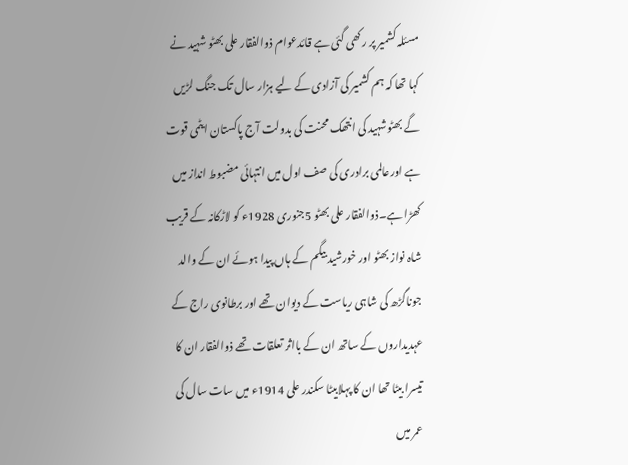مسئلہ کشمیر پر رکھی گئی ہے قائدعوام ذوالفقار علی بھٹو شہید نے کہا تھا کہ ہم کشمیر کی آزادی کے لیے ہزار سال تک جنگ لڑیں گے بھٹوشہید کی انتھک محنت کی بدولت آج پاکستان ایٹمی قوت ہے اورعالمی برادری کی صف اول میں انتہائی مضبوط انداز میں کھڑا ہے۔ذوالفقار علی بھٹو 5جنوری 1928ء کو لاڑکانہ کے قریب شاہ نواز بھٹو اور خورشید بیگم کے ہاں پیدا ہوئے ان کے والد جوناگڑھ کی شاہی ریاست کے دیوان تھے اور برطانوی راج کے عہدیداروں کے ساتھ ان کے بااثر تعلقات تھے ذوالفقار ان کا تیسرا بیٹا تھا ان کا پہلابیٹا سکندر علی 1914ء میں سات سال کی عمر میں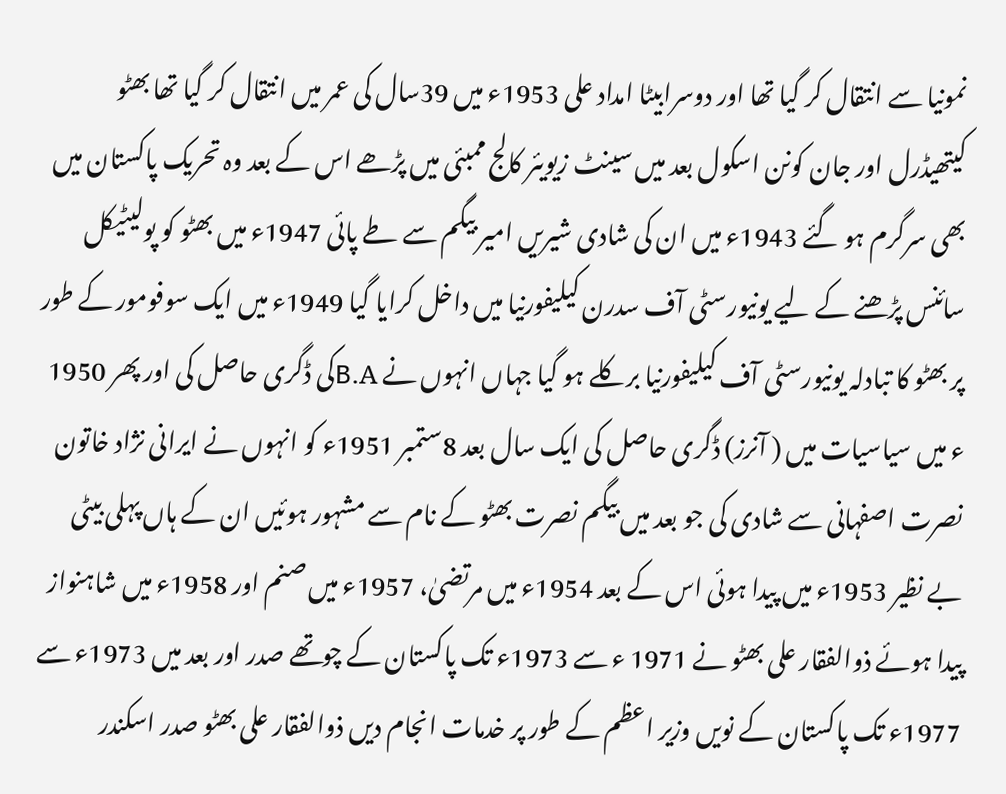نمونیا سے انتقال کر گیا تھا اور دوسرابیٹا امداد علی 1953ء میں 39سال کی عمر میں انتقال کر گیا تھا بھٹو کیتھیڈرل اور جان کونن اسکول بعد میں سینٹ زیویئر کالج ممبئی میں پڑھے اس کے بعد وہ تحریک پاکستان میں بھی سرگرم ہو گئے 1943ء میں ان کی شادی شیریں امیر بیگم سے طے پائی 1947ء میں بھٹو کو پولیٹیکل سائنس پڑھنے کے لیے یونیورسٹی آف سدرن کیلیفورنیا میں داخل کرایا گیا 1949ء میں ایک سوفومور کے طور پر بھٹو کا تبادلہ یونیورسٹی آف کیلیفورنیا برکلے ہو گیا جہاں انہوں نے B.Aکی ڈگری حاصل کی اور پھر 1950 ء میں سیاسیات میں ( آنرز) ڈگری حاصل کی ایک سال بعد 8ستمبر 1951ء کو انہوں نے ایرانی نژاد خاتون نصرت اصفہانی سے شادی کی جو بعد میں بیگم نصرت بھٹو کے نام سے مشہور ہوئیں ان کے ہاں پہلی بیٹی بے نظیر 1953ء میں پیدا ہوئی اس کے بعد 1954ء میں مرتضیٰ، 1957ء میں صنم اور 1958ء میں شاہنواز پیدا ہوئے ذوالفقار علی بھٹو نے 1971 ء سے 1973ء تک پاکستان کے چوتھے صدر اور بعد میں 1973ء سے 1977ء تک پاکستان کے نویں وزیر اعظم کے طور پر خدمات انجام دیں ذوالفقار علی بھٹو صدر اسکندر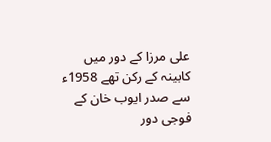علی مرزا کے دور میں کابینہ کے رکن تھے 1958ء سے صدر ایوب خان کے فوجی دور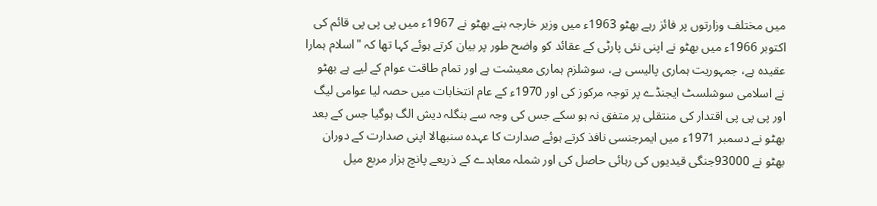میں مختلف وزارتوں پر فائز رہے بھٹو 1963ء میں وزیر خارجہ بنے بھٹو نے 1967ء میں پی پی پی قائم کی اکتوبر 1966ء میں بھٹو نے اپنی نئی پارٹی کے عقائد کو واضح طور پر بیان کرتے ہوئے کہا تھا کہ "اسلام ہمارا عقیدہ ہے، جمہوریت ہماری پالیسی ہے، سوشلزم ہماری معیشت ہے اور تمام طاقت عوام کے لیے ہے بھٹو نے اسلامی سوشلسٹ ایجنڈے پر توجہ مرکوز کی اور 1970ء کے عام انتخابات میں حصہ لیا عوامی لیگ اور پی پی پی اقتدار کی منتقلی پر متفق نہ ہو سکے جس کی وجہ سے بنگلہ دیش الگ ہوگیا جس کے بعد بھٹو نے دسمبر 1971ء میں ایمرجنسی نافذ کرتے ہوئے صدارت کا عہدہ سنبھالا اپنی صدارت کے دوران بھٹو نے 93000جنگی قیدیوں کی رہائی حاصل کی اور شملہ معاہدے کے ذریعے پانچ ہزار مربع میل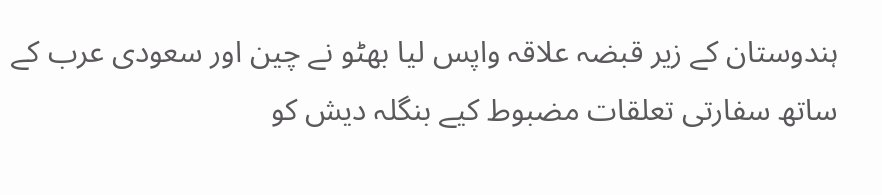ہندوستان کے زیر قبضہ علاقہ واپس لیا بھٹو نے چین اور سعودی عرب کے ساتھ سفارتی تعلقات مضبوط کیے بنگلہ دیش کو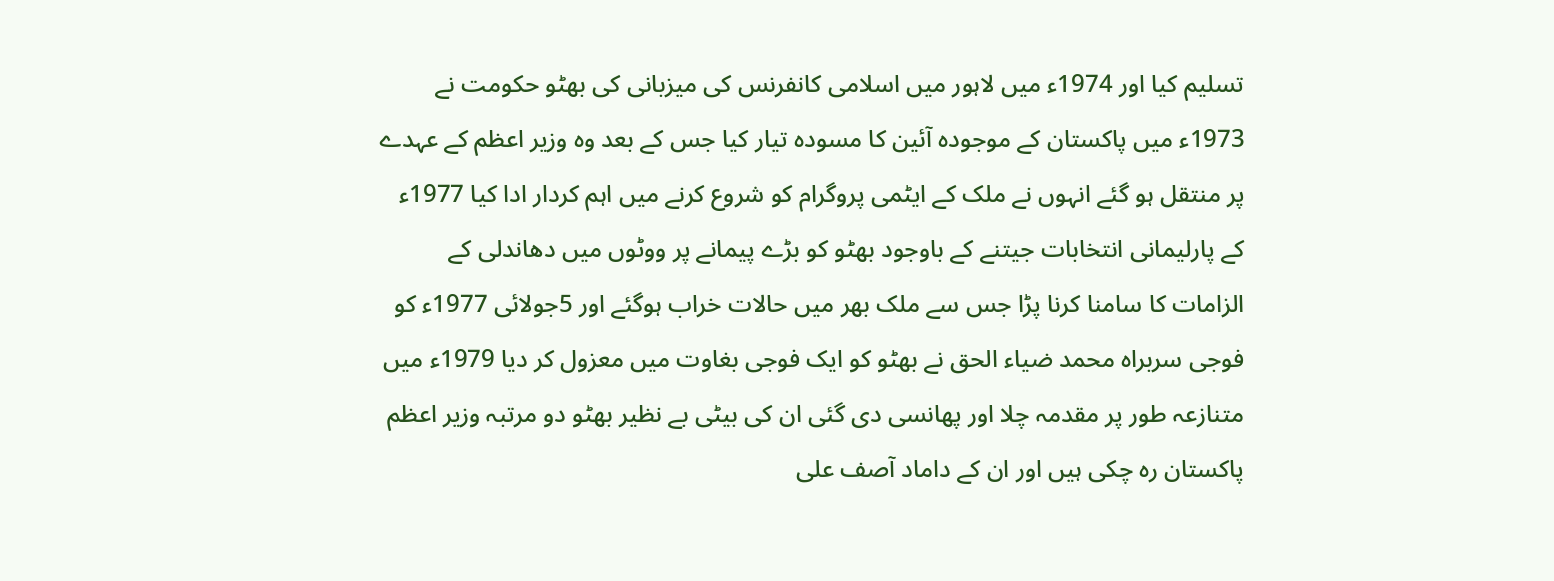تسلیم کیا اور 1974ء میں لاہور میں اسلامی کانفرنس کی میزبانی کی بھٹو حکومت نے 1973ء میں پاکستان کے موجودہ آئین کا مسودہ تیار کیا جس کے بعد وہ وزیر اعظم کے عہدے پر منتقل ہو گئے انہوں نے ملک کے ایٹمی پروگرام کو شروع کرنے میں اہم کردار ادا کیا 1977ء کے پارلیمانی انتخابات جیتنے کے باوجود بھٹو کو بڑے پیمانے پر ووٹوں میں دھاندلی کے الزامات کا سامنا کرنا پڑا جس سے ملک بھر میں حالات خراب ہوگئے اور 5جولائی 1977ء کو فوجی سربراہ محمد ضیاء الحق نے بھٹو کو ایک فوجی بغاوت میں معزول کر دیا 1979ء میں متنازعہ طور پر مقدمہ چلا اور پھانسی دی گئی ان کی بیٹی بے نظیر بھٹو دو مرتبہ وزیر اعظم پاکستان رہ چکی ہیں اور ان کے داماد آصف علی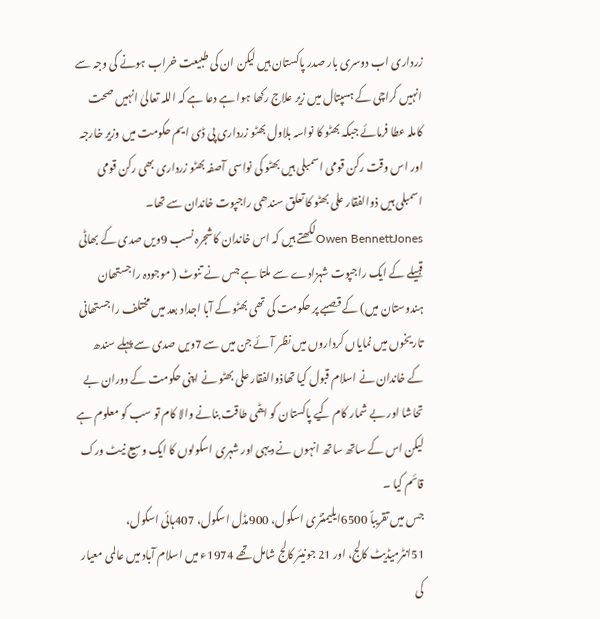زرداری اب دوسری بار صدر پاکستان ہیں لیکن ان کی طبیعت خراب ہونے کی وجہ سے انہیں کراچی کے ہسپتال میں زیر علاج رکھا ہوا ہے دعا ہے کہ اللہ تعالیٰ انہیں صحت کاملہ عطا فرمائے جبکہ بھٹو کا نواسہ بلاول بھٹو زرداری پی ڈی ایم حکومت میں وزیر خارجہ اور اس وقت رکن قومی اسمبلی ہیں بھٹو کی نواسی آصفہ بھٹو زرداری بھی رکن قومی اسمبلی ہیں ذوالفقار علی بھٹو کا تعلق سندھی راجپوت خاندان سے تھا۔
Owen BennettJonesلکھتے ہیں کہ اس خاندان کاشجرہ نسب 9ویں صدی کے بھاٹی قبیلے کے ایک راجپوت شہزادے سے ملتا ہے جس نے تنوٹ ( موجودہ راجستھان ہندوستان میں) کے قصبے پر حکومت کی تھی بھٹو کے آبا اجداد بعد میں مختلف راجستھانی تاریخوں میں نمایاں کرداروں میں نظر آئے جن میں سے 7ویں صدی سے پہلے سندھ کے خاندان نے اسلام قبول کیا تھاذوالفقار علی بھٹو نے اپنی حکومت کے دوران بے تحاشا اور بے شمار کام کیے پاکستان کو ایٹمی طاقت بنانے والا کام تو سب کو معلوم ہے لیکن اس کے ساتھ ساتھ انہوں نے دیہی اور شہری اسکولوں کا ایک وسیع نیٹ ورک قائم کیا ۔
جس میں تقریباً 6500ایلیمنٹری اسکول، 900مڈل اسکول، 407ہائی اسکول، 51انٹرمیڈیٹ کالج، اور 21 جونیئر کالج شامل تھے 1974ء میں اسلام آباد میں عالمی معیار کی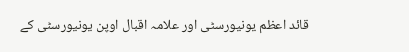قائد اعظم یونیورسٹی اور علامہ اقبال اوپن یونیورسٹی کے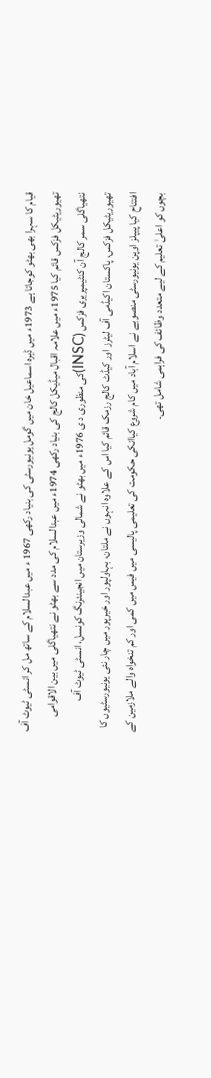قیام کا سہرا بھی بھٹو کوجاتا ہے 1973ء میں ڈیرہ اسماعیل خان میں گومل یونیورسٹی کی بنیاد رکھی 1967 ء میں عبدالسلام کے ساتھ مل کر انسٹی ٹیوٹ آف تھیوریٹیکل فزکس قائم کیا 1975ء میں علامہ اقبال میڈیکل کالج کی بنیاد رکھی 1974ء میں عبدالسلام کی مدد سے بھٹو نے نتھیاگلی میں بین الاقوامی نتھیاگلی سمر کالج آن کنٹیمپریری فزکس (INSC)کی منظوری د ی 1976ء میں بھٹو نے شمالی وزیرستان میں انجینئرنگ کونسل، انسٹی ٹیوٹ آف تھیوریٹیکل فزکس، پاکستان اکیڈمی آف لیٹرز اور کیڈٹ کالج رزمک قائم کیا اس کے علاوہ انہوں نے ملتان، بہاولپور اور خیرپور میں چار نئی یونیورسٹیوں کا افتتاح کیا پیپلز اوپن یونیورسٹی منصوبے نے اسلام آباد میں کام شروع کیاانکی حکومت کی تعلیمی پالیسی میں فیس میں کمی اور کم تنخواہ والے ملازمین کے بچوں کو اعلیٰ تعلیم کے لیے متعدد وظائف کی فراہمی شامل تھی۔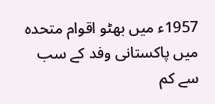1957ء میں بھٹو اقوام متحدہ میں پاکستانی وفد کے سب سے کم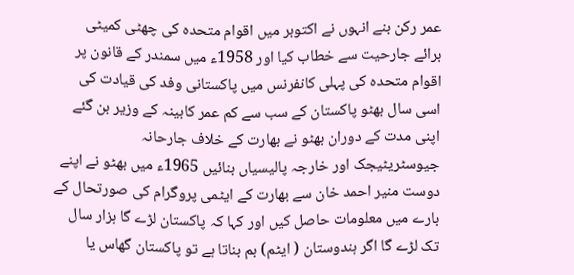عمر رکن بنے انہوں نے اکتوبر میں اقوام متحدہ کی چھٹی کمیٹی برائے جارحیت سے خطاب کیا اور 1958ء میں سمندر کے قانون پر اقوام متحدہ کی پہلی کانفرنس میں پاکستانی وفد کی قیادت کی اسی سال بھٹو پاکستان کے سب سے کم عمر کابینہ کے وزیر بن گئے اپنی مدت کے دوران بھٹو نے بھارت کے خلاف جارحانہ جیوسٹریٹیجک اور خارجہ پالیسیاں بنائیں 1965ء میں بھٹو نے اپنے دوست منیر احمد خان سے بھارت کے ایٹمی پروگرام کی صورتحال کے بارے میں معلومات حاصل کیں اور کہا کہ پاکستان لڑے گا ہزار سال تک لڑے گا اگر ہندوستان ( ایٹم) بم بناتا ہے تو پاکستان گھاس یا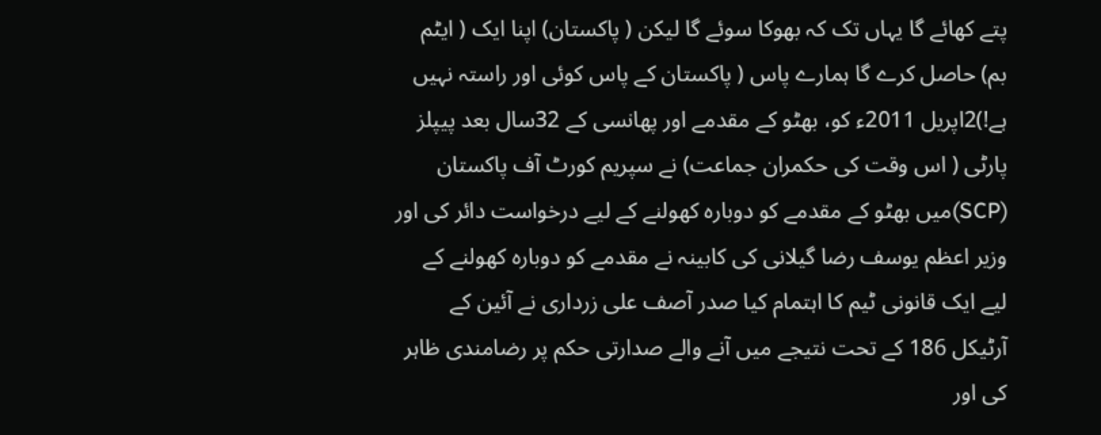پتے کھائے گا یہاں تک کہ بھوکا سوئے گا لیکن ( پاکستان) اپنا ایک ( ایٹم بم) حاصل کرے گا ہمارے پاس ( پاکستان کے پاس کوئی اور راستہ نہیں ہے!)2اپریل 2011ء کو، بھٹو کے مقدمے اور پھانسی کے 32سال بعد پیپلز پارٹی ( اس وقت کی حکمران جماعت) نے سپریم کورٹ آف پاکستان (SCP)میں بھٹو کے مقدمے کو دوبارہ کھولنے کے لیے درخواست دائر کی اور وزیر اعظم یوسف رضا گیلانی کی کابینہ نے مقدمے کو دوبارہ کھولنے کے لیے ایک قانونی ٹیم کا اہتمام کیا صدر آصف علی زرداری نے آئین کے آرٹیکل 186 کے تحت نتیجے میں آنے والے صدارتی حکم پر رضامندی ظاہر کی اور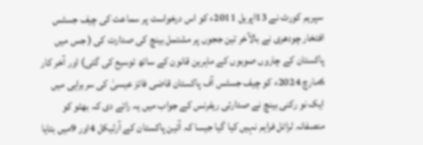سپریم کورٹ نے 13اپریل 2011ء کو اس درخواست پر سماعت کی چیف جسٹس افتخار چودھری نے بالآخر تین ججوں پر مشتمل بینچ کی صدارت کی ( جس میں پاکستان کے چاروں صوبوں کے ماہرین قانون کے ساتھ توسیع کی گئی) اور آخر کار 6مارچ 2024ء کو چیف جسٹس آف پاکستان قاضی فائز عیسیٰ کی سربراہی میں ایک نو رکنی بینچ نے صدارتی ریفرنس کے جواب میں یہ رائے دی کہ بھٹو کو منصفانہ ٹرائل فراہم نہیں کیا گیا جیسا کہ آئین پاکستان کے آرٹیکل 4اور 9میں بتایا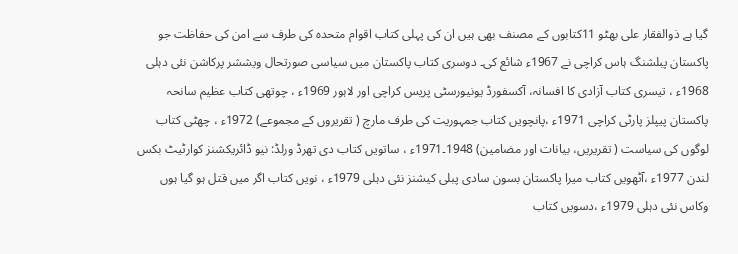گیا ہے ذوالفقار علی بھٹو 11کتابوں کے مصنف بھی ہیں ان کی پہلی کتاب اقوام متحدہ کی طرف سے امن کی حفاظت جو پاکستان پبلشنگ ہاس کراچی نے 1967ء شائع کی۔ دوسری کتاب پاکستان میں سیاسی صورتحال ویششر پرکاشن نئی دہلی 1968ء ، تیسری کتاب آزادی کا افسانہ، آکسفورڈ یونیورسٹی پریس کراچی اور لاہور 1969ء ، چوتھی کتاب عظیم سانحہ پاکستان پیپلز پارٹی کراچی 1971ء ،پانچویں کتاب جمہوریت کی طرف مارچ ( تقریروں کے مجموعے) 1972ء ، چھٹی کتاب لوگوں کی سیاست ( تقریریں، بیانات اور مضامین) 1948۔1971ء ، ساتویں کتاب دی تھرڈ ورلڈ: نیو ڈائریکشنز کوارٹیٹ بکس لندن 1977ء ،آٹھویں کتاب میرا پاکستان بسون سادی پبلی کیشنز نئی دہلی 1979ء ، نویں کتاب اگر میں قتل ہو گیا ہوں وکاس نئی دہلی 1979ء ،دسویں کتاب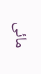مائی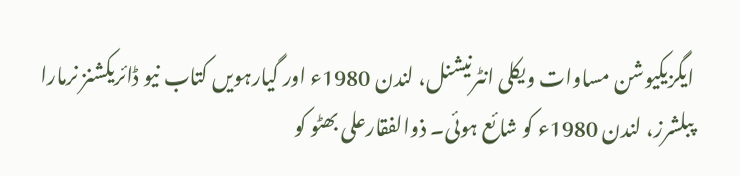ایگزیکیوشن مساوات ویکلی انٹرنیشنل، لندن 1980ء اور گیارہویں کتاب نیو ڈائریکشنز نرمارا پبلشرز، لندن 1980ء کو شائع ہوئی۔ ذوالفقارعلی بھٹو کو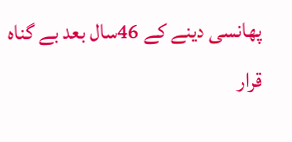پھانسی دینے کے 46سال بعد بے گناہ قرار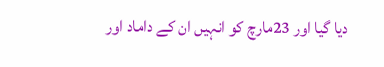دیا گیا اور 23مارچ کو انہیں ان کے داماد اور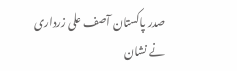صدر پاکستان آصف علی زرداری نے نشان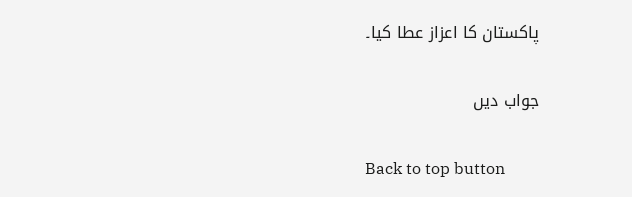پاکستان کا اعزاز عطا کیا۔

جواب دیں

Back to top button